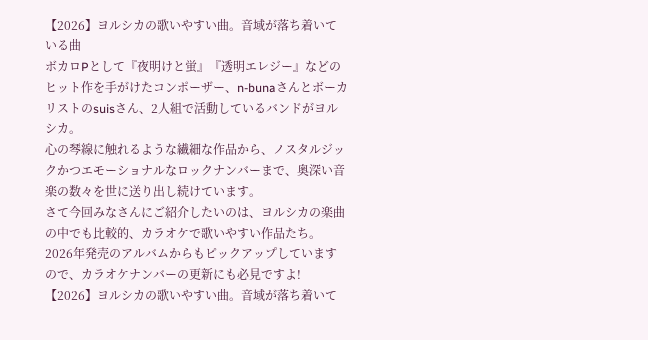【2026】ヨルシカの歌いやすい曲。音域が落ち着いている曲
ボカロPとして『夜明けと蛍』『透明エレジー』などのヒット作を手がけたコンポーザー、n-bunaさんとボーカリストのsuisさん、2人組で活動しているバンドがヨルシカ。
心の琴線に触れるような繊細な作品から、ノスタルジックかつエモーショナルなロックナンバーまで、奥深い音楽の数々を世に送り出し続けています。
さて今回みなさんにご紹介したいのは、ヨルシカの楽曲の中でも比較的、カラオケで歌いやすい作品たち。
2026年発売のアルバムからもピックアップしていますので、カラオケナンバーの更新にも必見ですよ!
【2026】ヨルシカの歌いやすい曲。音域が落ち着いて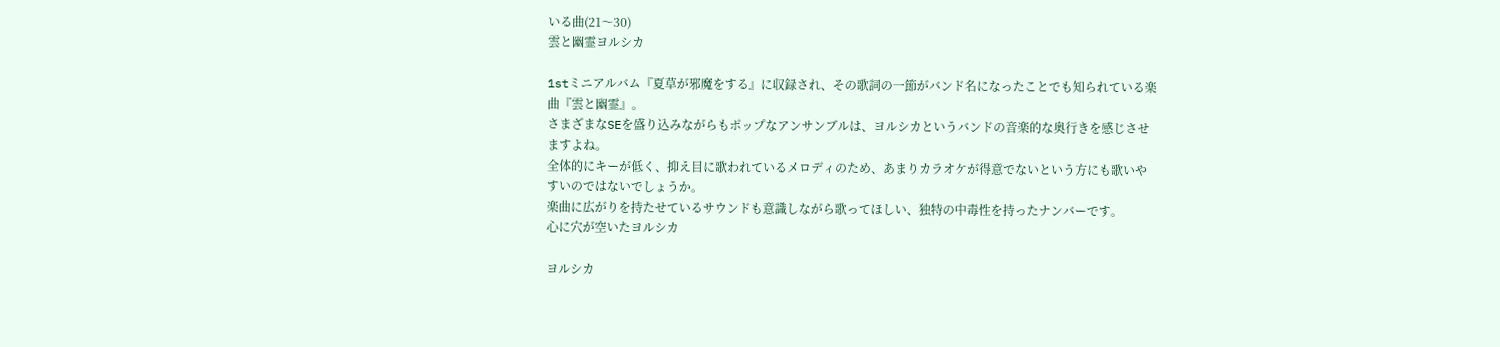いる曲(21〜30)
雲と幽霊ヨルシカ

1stミニアルバム『夏草が邪魔をする』に収録され、その歌詞の一節がバンド名になったことでも知られている楽曲『雲と幽霊』。
さまざまなSEを盛り込みながらもポップなアンサンブルは、ヨルシカというバンドの音楽的な奥行きを感じさせますよね。
全体的にキーが低く、抑え目に歌われているメロディのため、あまりカラオケが得意でないという方にも歌いやすいのではないでしょうか。
楽曲に広がりを持たせているサウンドも意識しながら歌ってほしい、独特の中毒性を持ったナンバーです。
心に穴が空いたヨルシカ

ヨルシカ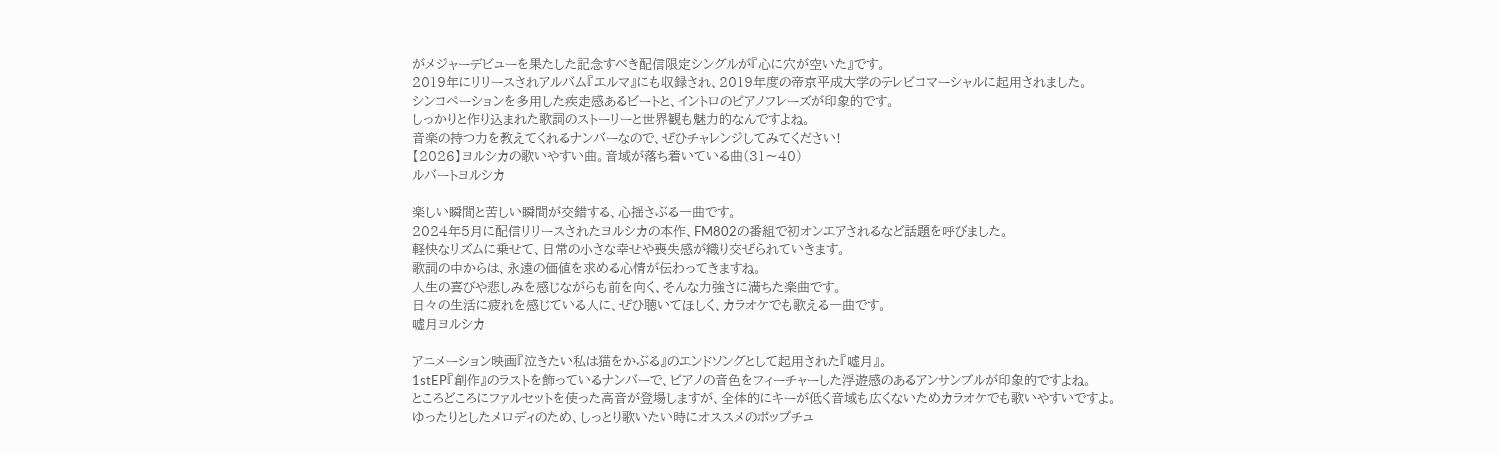がメジャーデビューを果たした記念すべき配信限定シングルが『心に穴が空いた』です。
2019年にリリースされアルバム『エルマ』にも収録され、2019年度の帝京平成大学のテレビコマーシャルに起用されました。
シンコペーションを多用した疾走感あるビートと、イントロのピアノフレーズが印象的です。
しっかりと作り込まれた歌詞のストーリーと世界観も魅力的なんですよね。
音楽の持つ力を教えてくれるナンバーなので、ぜひチャレンジしてみてください!
【2026】ヨルシカの歌いやすい曲。音域が落ち着いている曲(31〜40)
ルバートヨルシカ

楽しい瞬間と苦しい瞬間が交錯する、心揺さぶる一曲です。
2024年5月に配信リリースされたヨルシカの本作、FM802の番組で初オンエアされるなど話題を呼びました。
軽快なリズムに乗せて、日常の小さな幸せや喪失感が織り交ぜられていきます。
歌詞の中からは、永遠の価値を求める心情が伝わってきますね。
人生の喜びや悲しみを感じながらも前を向く、そんな力強さに満ちた楽曲です。
日々の生活に疲れを感じている人に、ぜひ聴いてほしく、カラオケでも歌える一曲です。
嘘月ヨルシカ

アニメーション映画『泣きたい私は猫をかぶる』のエンドソングとして起用された『嘘月』。
1stEP『創作』のラストを飾っているナンバーで、ピアノの音色をフィーチャーした浮遊感のあるアンサンブルが印象的ですよね。
ところどころにファルセットを使った高音が登場しますが、全体的にキーが低く音域も広くないためカラオケでも歌いやすいですよ。
ゆったりとしたメロディのため、しっとり歌いたい時にオススメのポップチュ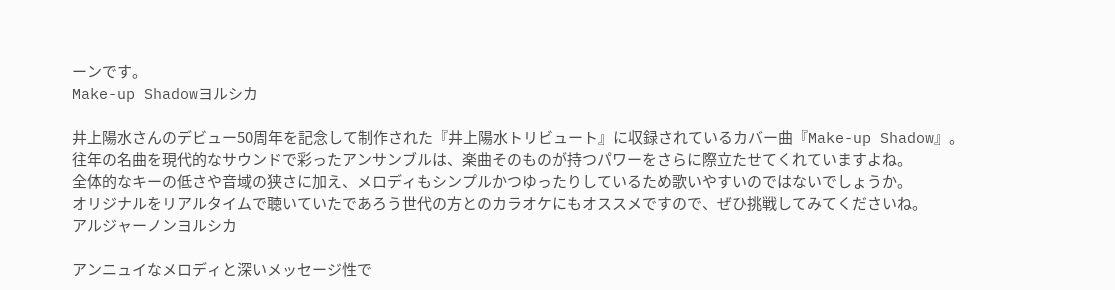ーンです。
Make-up Shadowヨルシカ

井上陽水さんのデビュー50周年を記念して制作された『井上陽水トリビュート』に収録されているカバー曲『Make-up Shadow』。
往年の名曲を現代的なサウンドで彩ったアンサンブルは、楽曲そのものが持つパワーをさらに際立たせてくれていますよね。
全体的なキーの低さや音域の狭さに加え、メロディもシンプルかつゆったりしているため歌いやすいのではないでしょうか。
オリジナルをリアルタイムで聴いていたであろう世代の方とのカラオケにもオススメですので、ぜひ挑戦してみてくださいね。
アルジャーノンヨルシカ

アンニュイなメロディと深いメッセージ性で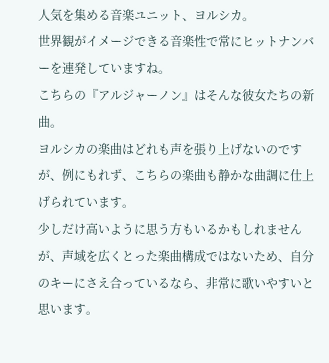人気を集める音楽ユニット、ヨルシカ。
世界観がイメージできる音楽性で常にヒットナンバーを連発していますね。
こちらの『アルジャーノン』はそんな彼女たちの新曲。
ヨルシカの楽曲はどれも声を張り上げないのですが、例にもれず、こちらの楽曲も静かな曲調に仕上げられています。
少しだけ高いように思う方もいるかもしれませんが、声域を広くとった楽曲構成ではないため、自分のキーにさえ合っているなら、非常に歌いやすいと思います。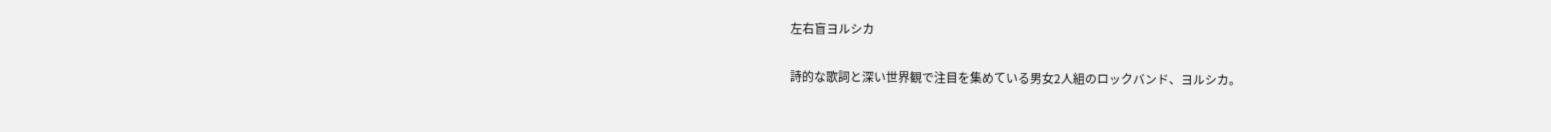左右盲ヨルシカ

詩的な歌詞と深い世界観で注目を集めている男女2人組のロックバンド、ヨルシカ。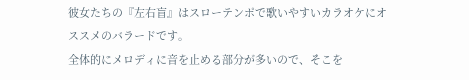彼女たちの『左右盲』はスローテンポで歌いやすいカラオケにオススメのバラードです。
全体的にメロディに音を止める部分が多いので、そこを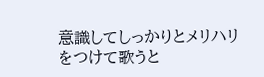意識してしっかりとメリハリをつけて歌うと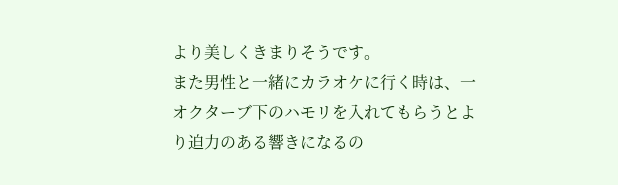より美しくきまりそうです。
また男性と一緒にカラオケに行く時は、一オクターブ下のハモリを入れてもらうとより迫力のある響きになるの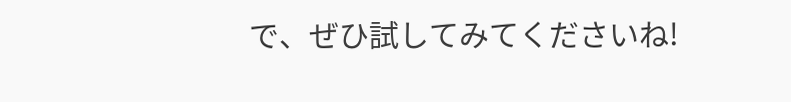で、ぜひ試してみてくださいね!